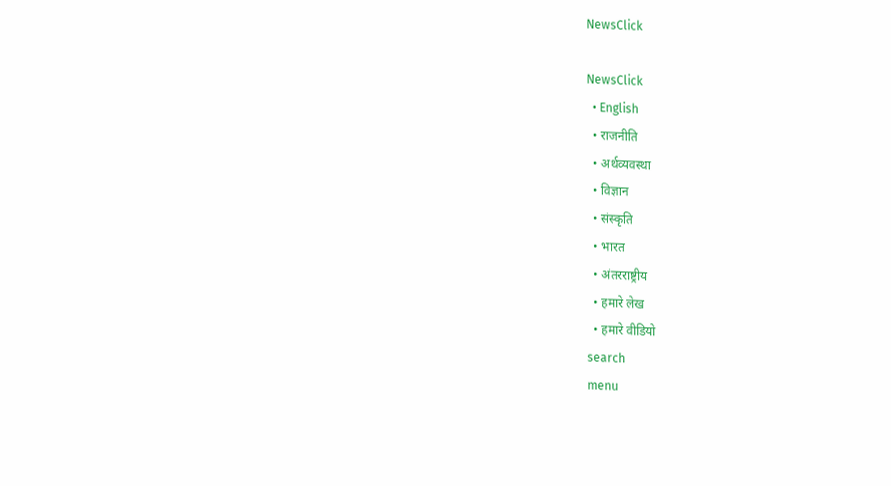NewsClick

NewsClick
  • English
  • राजनीति
  • अर्थव्यवस्था
  • विज्ञान
  • संस्कृति
  • भारत
  • अंतरराष्ट्रीय
  • हमारे लेख
  • हमारे वीडियो
search
menu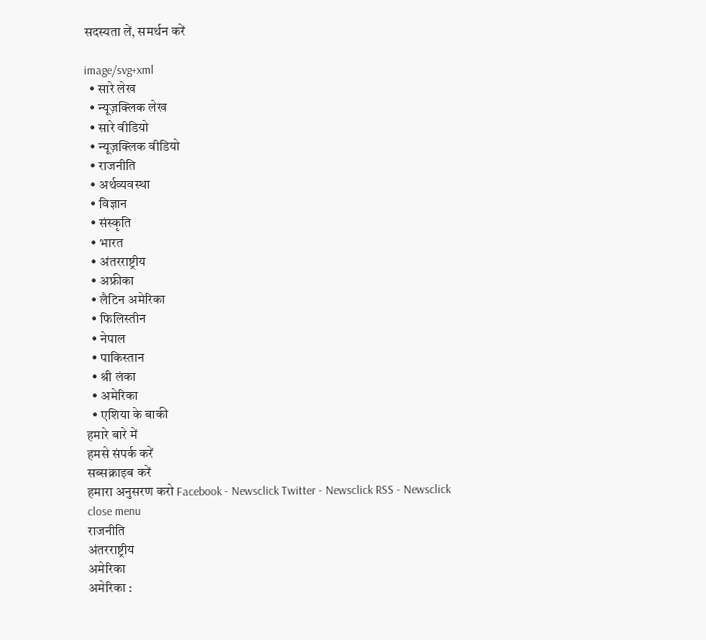सदस्यता लें, समर्थन करें

image/svg+xml
  • सारे लेख
  • न्यूज़क्लिक लेख
  • सारे वीडियो
  • न्यूज़क्लिक वीडियो
  • राजनीति
  • अर्थव्यवस्था
  • विज्ञान
  • संस्कृति
  • भारत
  • अंतरराष्ट्रीय
  • अफ्रीका
  • लैटिन अमेरिका
  • फिलिस्तीन
  • नेपाल
  • पाकिस्तान
  • श्री लंका
  • अमेरिका
  • एशिया के बाकी
हमारे बारे में
हमसे संपर्क करें
सब्सक्राइब करें
हमारा अनुसरण करो Facebook - Newsclick Twitter - Newsclick RSS - Newsclick
close menu
राजनीति
अंतरराष्ट्रीय
अमेरिका
अमेरिका :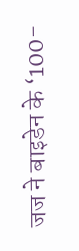जज ने बाइडेन के ‘100-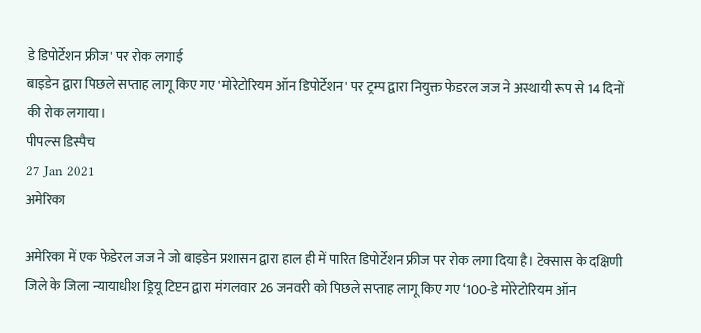डे डिपोर्टेशन फ्रीज' पर रोक लगाई
बाइडेन द्वारा पिछले सप्ताह लागू किए गए 'मोरेटोरियम ऑन डिपोर्टेशन' पर ट्रम्प द्वारा नियुक्त फेडरल जज ने अस्थायी रूप से 14 दिनों की रोक लगाया।
पीपल्स डिस्पैच
27 Jan 2021
अमेरिका

अमेरिका में एक फेडेरल जज ने जो बाइडेन प्रशासन द्वारा हाल ही में पारित डिपोर्टेशन फ्रीज पर रोक लगा दिया है। टेक्सास के दक्षिणी जिले के जिला न्यायाधीश ड्रियू टिप्टन द्वारा मंगलवार 26 जनवरी को पिछले सप्ताह लागू किए गए ‘100-डे मोरेटोरियम ऑन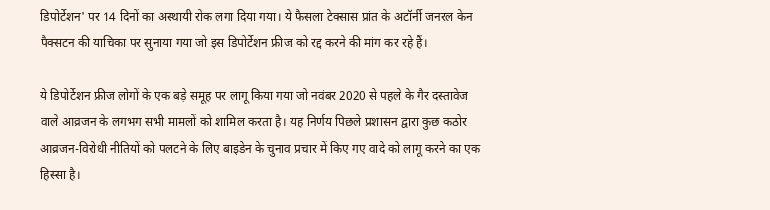डिपोर्टेशन' पर 14 दिनों का अस्थायी रोक लगा दिया गया। ये फैसला टेक्सास प्रांत के अटॉर्नी जनरल केन पैक्सटन की याचिका पर सुनाया गया जो इस डिपोर्टेशन फ्रीज को रद्द करने की मांग कर रहे हैं।

ये डिपोर्टेशन फ्रीज लोगों के एक बड़े समूह पर लागू किया गया जो नवंबर 2020 से पहले के गैर दस्तावेज वाले आव्रजन के लगभग सभी मामलों को शामिल करता है। यह निर्णय पिछले प्रशासन द्वारा कुछ कठोर आव्रजन-विरोधी नीतियों को पलटने के लिए बाइडेन के चुनाव प्रचार में किए गए वादे को लागू करने का एक हिस्सा है।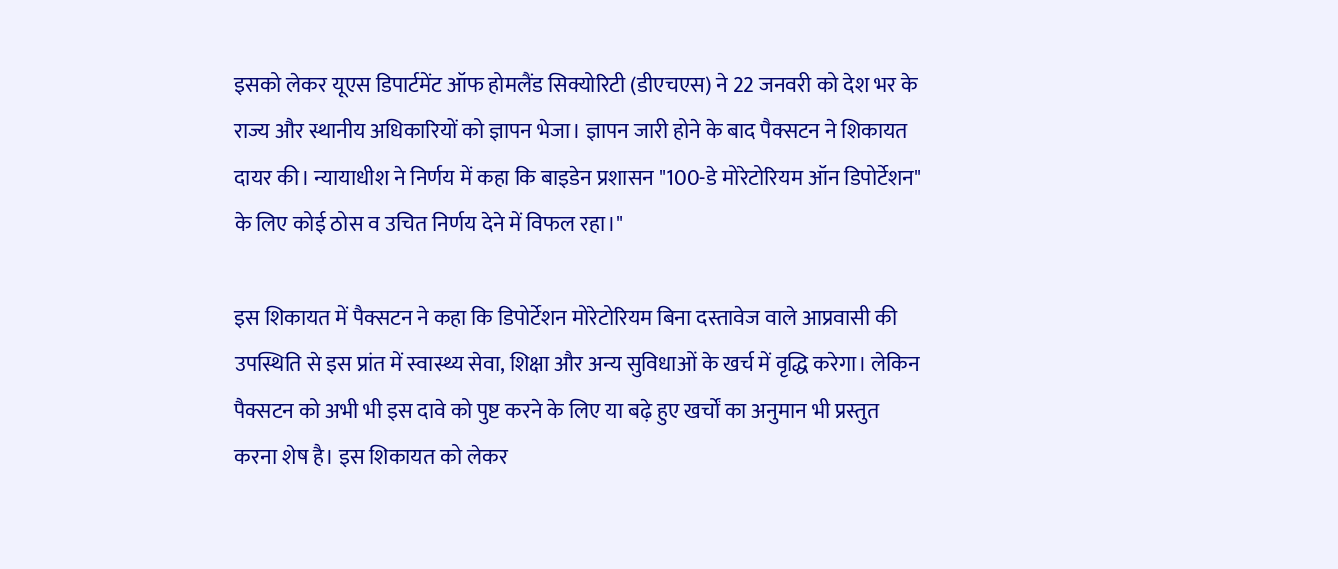इसको लेकर यूएस डिपार्टमेंट ऑफ होमलैंड सिक्योरिटी (डीएचएस) ने 22 जनवरी को देश भर के राज्य और स्थानीय अधिकारियों को ज्ञापन भेजा। ज्ञापन जारी होने के बाद पैक्सटन ने शिकायत दायर की। न्यायाधीश ने निर्णय में कहा कि बाइडेन प्रशासन "100-डे मोरेटोरियम ऑन डिपोर्टेशन" के लिए कोई ठोस व उचित निर्णय देने में विफल रहा।"

इस शिकायत में पैक्सटन ने कहा कि डिपोर्टेशन मोरेटोरियम बिना दस्तावेज वाले आप्रवासी की उपस्थिति से इस प्रांत में स्वास्थ्य सेवा, शिक्षा और अन्य सुविधाओं के खर्च में वृद्धि करेगा। लेकिन पैक्सटन को अभी भी इस दावे को पुष्ट करने के लिए या बढ़े हुए खर्चों का अनुमान भी प्रस्तुत करना शेष है। इस शिकायत को लेकर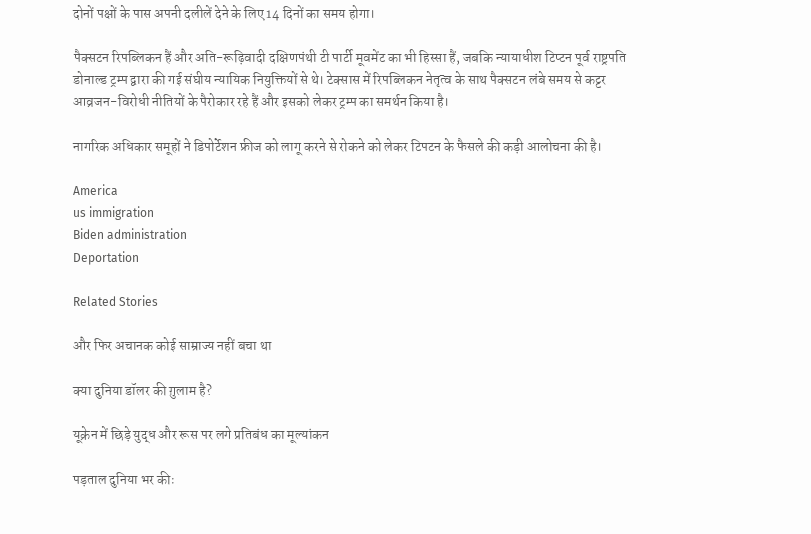दोनों पक्षों के पास अपनी दलीलें देने के लिए 14 दिनों का समय होगा।

पैक्सटन रिपब्लिकन हैं और अति-रूढ़िवादी दक्षिणपंथी टी पार्टी मूवमेंट का भी हिस्सा हैं, जबकि न्यायाधीश टिप्टन पूर्व राष्ट्रपति डोनाल्ड ट्रम्प द्वारा की गई संघीय न्यायिक नियुक्तियों से थे। टेक्सास में रिपब्लिकन नेतृत्व के साथ पैक्सटन लंबे समय से कट्टर आव्रजन-विरोधी नीतियों के पैरोकार रहे हैं और इसको लेकर ट्रम्प का समर्थन किया है।

नागरिक अधिकार समूहों ने डिपोर्टेशन फ्रीज को लागू करने से रोकने को लेकर टिपटन के फैसले की कड़ी आलोचना की है।

America
us immigration
Biden administration
Deportation

Related Stories

और फिर अचानक कोई साम्राज्य नहीं बचा था

क्या दुनिया डॉलर की ग़ुलाम है?

यूक्रेन में छिड़े युद्ध और रूस पर लगे प्रतिबंध का मूल्यांकन

पड़ताल दुनिया भर कीः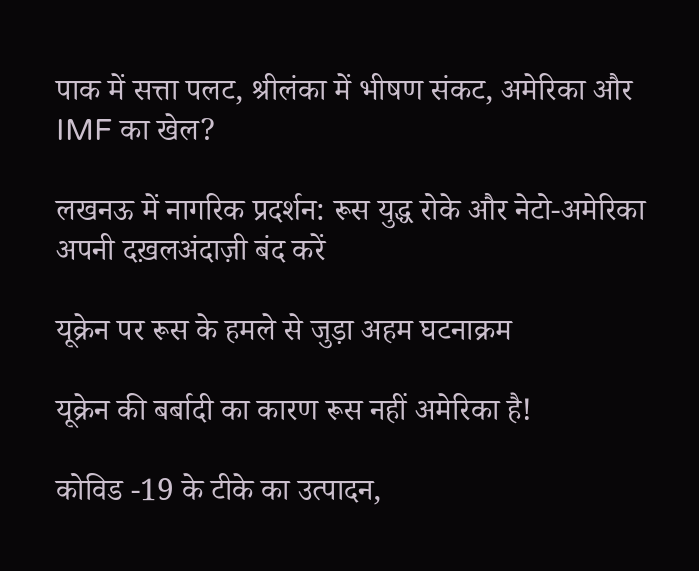पाक में सत्ता पलट, श्रीलंका में भीषण संकट, अमेरिका और IMF का खेल?

लखनऊ में नागरिक प्रदर्शन: रूस युद्ध रोके और नेटो-अमेरिका अपनी दख़लअंदाज़ी बंद करें

यूक्रेन पर रूस के हमले से जुड़ा अहम घटनाक्रम

यूक्रेन की बर्बादी का कारण रूस नहीं अमेरिका है!

कोविड -19 के टीके का उत्पादन,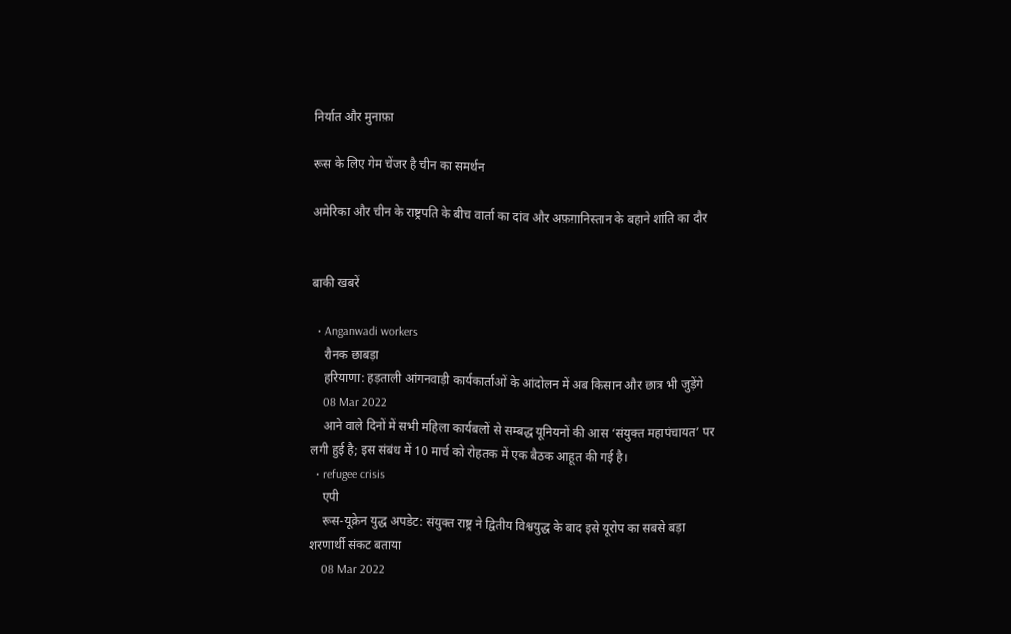निर्यात और मुनाफ़ा

रूस के लिए गेम चेंजर है चीन का समर्थन

अमेरिका और चीन के राष्ट्रपति के बीच वार्ता का दांव और अफ़ग़ानिस्तान के बहाने शांति का दौर


बाकी खबरें

  • Anganwadi workers
    रौनक छाबड़ा
    हरियाणा: हड़ताली आंगनवाड़ी कार्यकार्ताओं के आंदोलन में अब किसान और छात्र भी जुड़ेंगे
    08 Mar 2022
    आने वाले दिनों में सभी महिला कार्यबलों से सम्बद्ध यूनियनों की आस ‘संयुक्त महापंचायत’ पर लगी हुई है; इस संबंध में 10 मार्च को रोहतक में एक बैठक आहूत की गई है।
  • refugee crisis
    एपी
    रूस-यूक्रेन युद्ध अपडेट: संयुक्त राष्ट्र ने द्वितीय विश्वयुद्ध के बाद इसे यूरोप का सबसे बड़ा शरणार्थी संकट बताया
    08 Mar 2022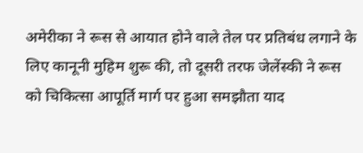अमेरीका ने रूस से आयात होने वाले तेल पर प्रतिबंध लगाने के लिए कानूनी मुहिम शुरू की, तो दूसरी तरफ जेलेंस्की ने रूस को चिकित्सा आपूर्ति मार्ग पर हुआ समझौता याद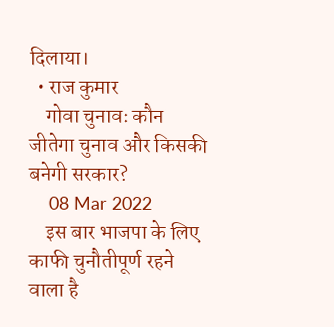दिलाया।
  • राज कुमार
    गोवा चुनावः कौन जीतेगा चुनाव और किसकी बनेगी सरकार?
    08 Mar 2022
    इस बार भाजपा के लिए काफी चुनौतीपूर्ण रहने वाला है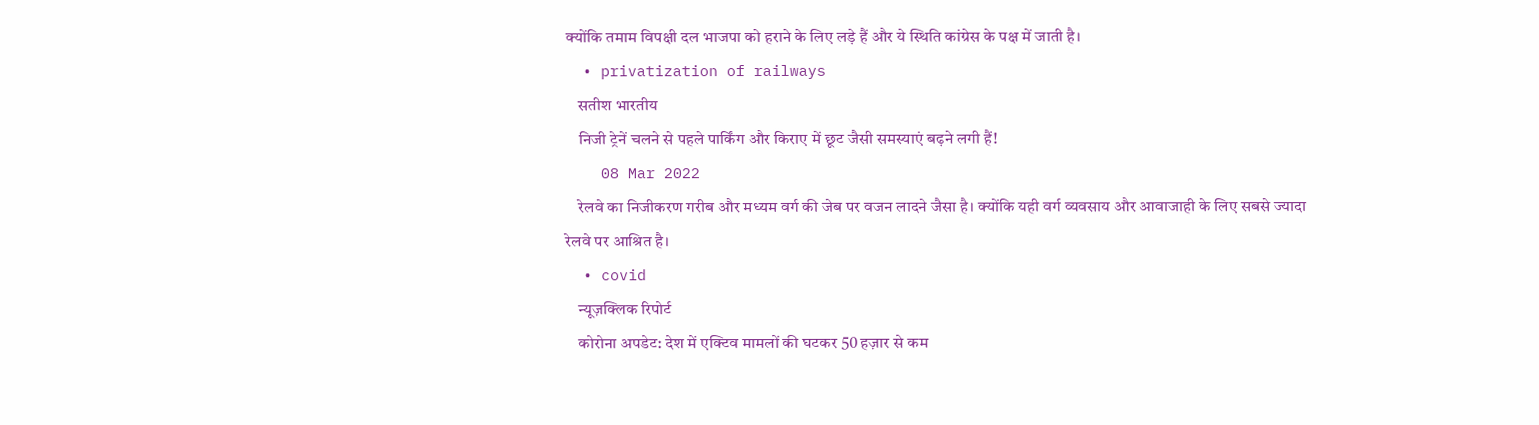क्योंकि तमाम विपक्षी दल भाजपा को हराने के लिए लड़े हैं और ये स्थिति कांग्रेस के पक्ष में जाती है।
  • privatization of railways
    सतीश भारतीय
    निजी ट्रेनें चलने से पहले पार्किंग और किराए में छूट जैसी समस्याएं बढ़ने लगी हैं!
    08 Mar 2022
    रेलवे का निजीकरण गरीब और मध्यम वर्ग की जेब पर वजन लादने जैसा है। क्योंकि यही वर्ग व्यवसाय और आवाजाही के लिए सबसे ज्यादा रेलवे पर आश्रित है।
  • covid
    न्यूज़क्लिक रिपोर्ट
    कोरोना अपडेट: देश में एक्टिव मामलों की घटकर 50 हज़ार से कम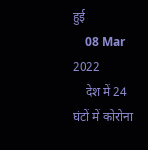हुई
    08 Mar 2022
    देश में 24 घंटों में कोरोना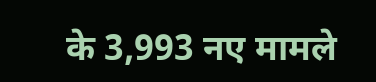के 3,993 नए मामले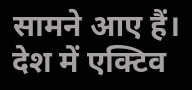सामने आए हैं। देश में एक्टिव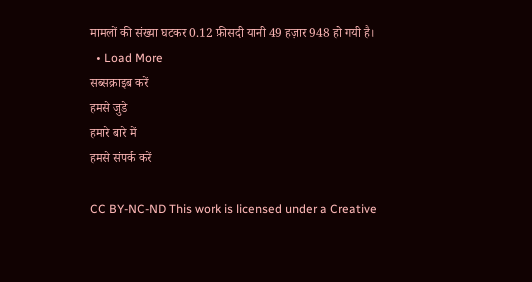मामलों की संख्या घटकर 0.12 फ़ीसदी यानी 49 हज़ार 948 हो गयी है।
  • Load More
सब्सक्राइब करें
हमसे जुडे
हमारे बारे में
हमसे संपर्क करें

CC BY-NC-ND This work is licensed under a Creative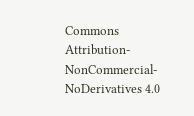Commons Attribution-NonCommercial-NoDerivatives 4.0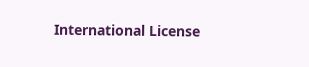International License